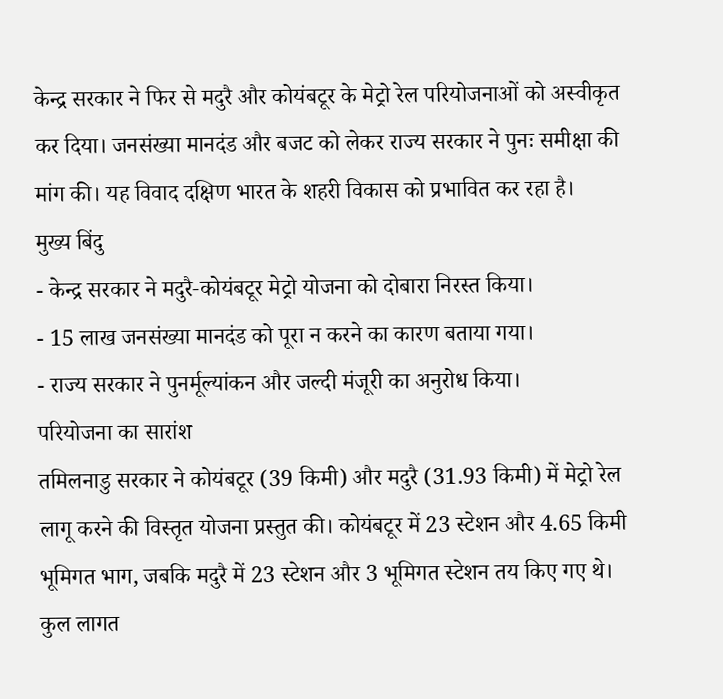केन्द्र सरकार ने फिर से मदुरै और कोयंबटूर के मेट्रो रेल परियोजनाओं को अस्वीकृत कर दिया। जनसंख्या मानदंड और बजट को लेकर राज्य सरकार ने पुनः समीक्षा की मांग की। यह विवाद दक्षिण भारत के शहरी विकास को प्रभावित कर रहा है।
मुख्य बिंदु
- केन्द्र सरकार ने मदुरै‑कोयंबटूर मेट्रो योजना को दोबारा निरस्त किया।
- 15 लाख जनसंख्या मानदंड को पूरा न करने का कारण बताया गया।
- राज्य सरकार ने पुनर्मूल्यांकन और जल्दी मंजूरी का अनुरोध किया।
परियोजना का सारांश
तमिलनाडु सरकार ने कोयंबटूर (39 किमी) और मदुरै (31.93 किमी) में मेट्रो रेल लागू करने की विस्तृत योजना प्रस्तुत की। कोयंबटूर में 23 स्टेशन और 4.65 किमी भूमिगत भाग, जबकि मदुरै में 23 स्टेशन और 3 भूमिगत स्टेशन तय किए गए थे। कुल लागत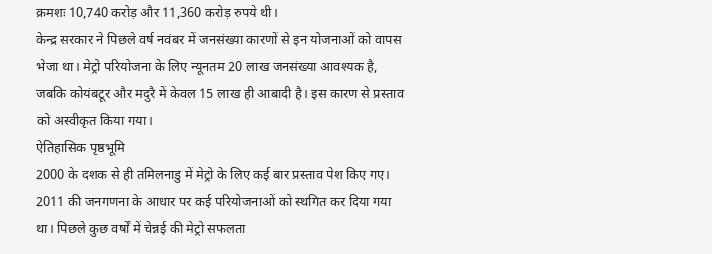क्रमशः 10,740 करोड़ और 11,360 करोड़ रुपये थी।
केन्द्र सरकार ने पिछले वर्ष नवंबर में जनसंख्या कारणों से इन योजनाओं को वापस भेजा था। मेट्रो परियोजना के लिए न्यूनतम 20 लाख जनसंख्या आवश्यक है, जबकि कोयंबटूर और मदुरै में केवल 15 लाख ही आबादी है। इस कारण से प्रस्ताव को अस्वीकृत किया गया।
ऐतिहासिक पृष्ठभूमि
2000 के दशक से ही तमिलनाडु में मेट्रो के लिए कई बार प्रस्ताव पेश किए गए। 2011 की जनगणना के आधार पर कई परियोजनाओं को स्थगित कर दिया गया था। पिछले कुछ वर्षों में चेन्नई की मेट्रो सफलता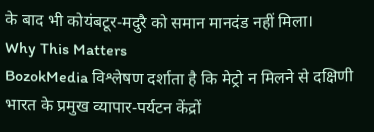के बाद भी कोयंबटूर‑मदुरै को समान मानदंड नहीं मिला।
Why This Matters
BozokMedia विश्लेषण दर्शाता है कि मेट्रो न मिलने से दक्षिणी भारत के प्रमुख व्यापार‑पर्यटन केंद्रों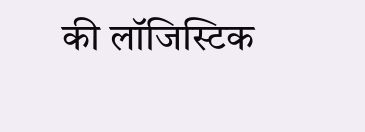की लॉजिस्टिक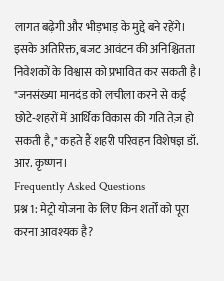लागत बढ़ेगी और भीड़भाड़ के मुद्दे बने रहेंगे। इसके अतिरिक्त, बजट आवंटन की अनिश्चितता निवेशकों के विश्वास को प्रभावित कर सकती है।
"जनसंख्या मानदंड को लचीला करने से कई छोटे‑शहरों में आर्थिक विकास की गति तेज़ हो सकती है," कहते हैं शहरी परिवहन विशेषज्ञ डॉ. आर. कृष्णन।
Frequently Asked Questions
प्रश्न 1: मेट्रो योजना के लिए किन शर्तों को पूरा करना आवश्यक है?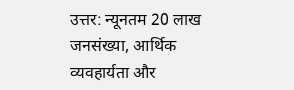उत्तर: न्यूनतम 20 लाख जनसंख्या, आर्थिक व्यवहार्यता और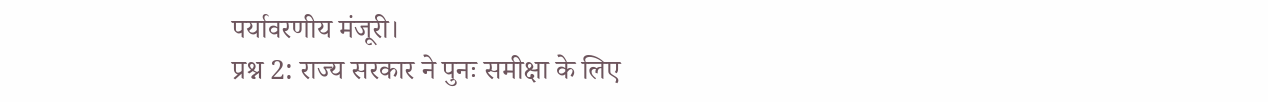पर्यावरणीय मंजूरी।
प्रश्न 2: राज्य सरकार ने पुनः समीक्षा के लिए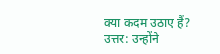क्या कदम उठाए हैं?
उत्तर: उन्होंने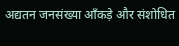अद्यतन जनसंख्या आँकड़े और संशोधित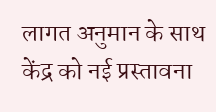लागत अनुमान के साथ केंद्र को नई प्रस्तावना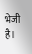भेजी है।